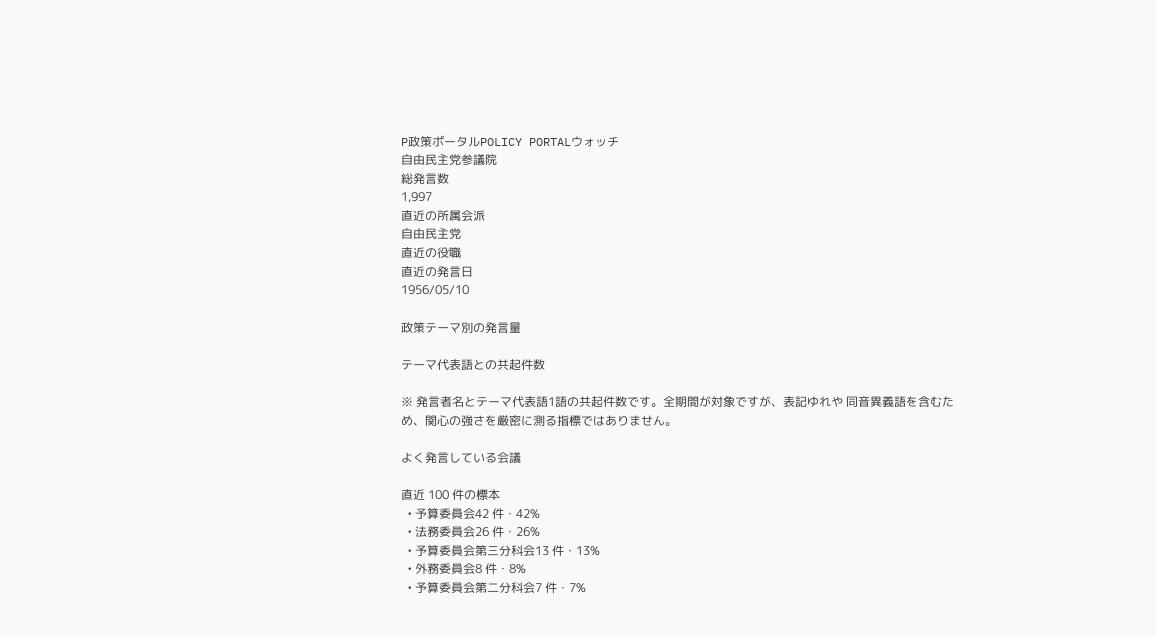P政策ポータルPOLICY PORTALウォッチ
自由民主党参議院
総発言数
1,997
直近の所属会派
自由民主党
直近の役職
直近の発言日
1956/05/10

政策テーマ別の発言量

テーマ代表語との共起件数

※ 発言者名とテーマ代表語1語の共起件数です。全期間が対象ですが、表記ゆれや 同音異義語を含むため、関心の強さを厳密に測る指標ではありません。

よく発言している会議

直近 100 件の標本
  • 予算委員会42 件・42%
  • 法務委員会26 件・26%
  • 予算委員会第三分科会13 件・13%
  • 外務委員会8 件・8%
  • 予算委員会第二分科会7 件・7%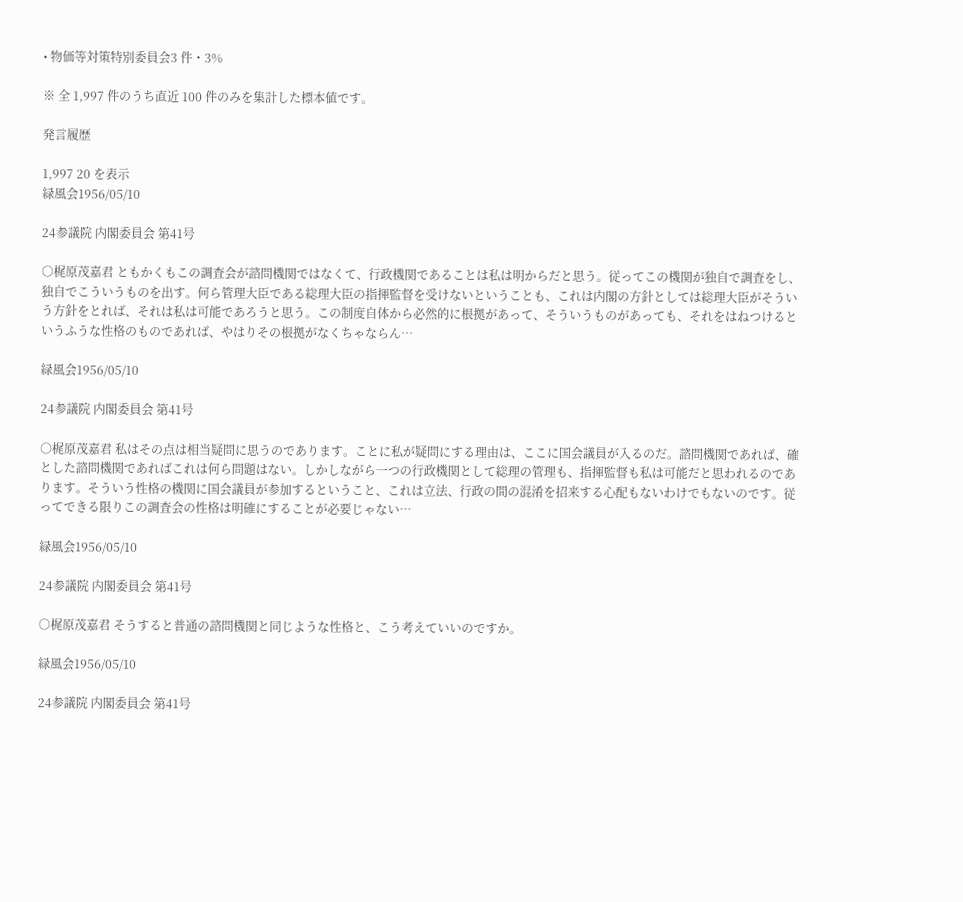• 物価等対策特別委員会3 件・3%

※ 全 1,997 件のうち直近 100 件のみを集計した標本値です。

発言履歴

1,997 20 を表示
緑風会1956/05/10

24参議院 内閣委員会 第41号

○梶原茂嘉君 ともかくもこの調査会が諮問機関ではなくて、行政機関であることは私は明からだと思う。従ってこの機関が独自で調査をし、独自でこういうものを出す。何ら管理大臣である総理大臣の指揮監督を受けないということも、これは内閣の方針としては総理大臣がそういう方針をとれば、それは私は可能であろうと思う。この制度自体から必然的に根拠があって、そういうものがあっても、それをはねつけるというふうな性格のものであれば、やはりその根拠がなくちゃならん…

緑風会1956/05/10

24参議院 内閣委員会 第41号

○梶原茂嘉君 私はその点は相当疑問に思うのであります。ことに私が疑問にする理由は、ここに国会議員が入るのだ。諮問機関であれば、確とした諮問機関であればこれは何ら問題はない。しかしながら一つの行政機関として総理の管理も、指揮監督も私は可能だと思われるのであります。そういう性格の機関に国会議員が参加するということ、これは立法、行政の間の混淆を招来する心配もないわけでもないのです。従ってできる限りこの調査会の性格は明確にすることが必要じゃない…

緑風会1956/05/10

24参議院 内閣委員会 第41号

○梶原茂嘉君 そうすると普通の諮問機関と同じような性格と、こう考えていいのですか。

緑風会1956/05/10

24参議院 内閣委員会 第41号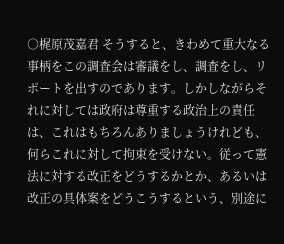○梶原茂嘉君 そうすると、きわめて重大なる事柄をこの調査会は審議をし、調査をし、リポートを出すのであります。しかしながらそれに対しては政府は尊重する政治上の責任は、これはもちろんありましょうけれども、何らこれに対して拘束を受けない。従って憲法に対する改正をどうするかとか、あるいは改正の具体案をどうこうするという、別途に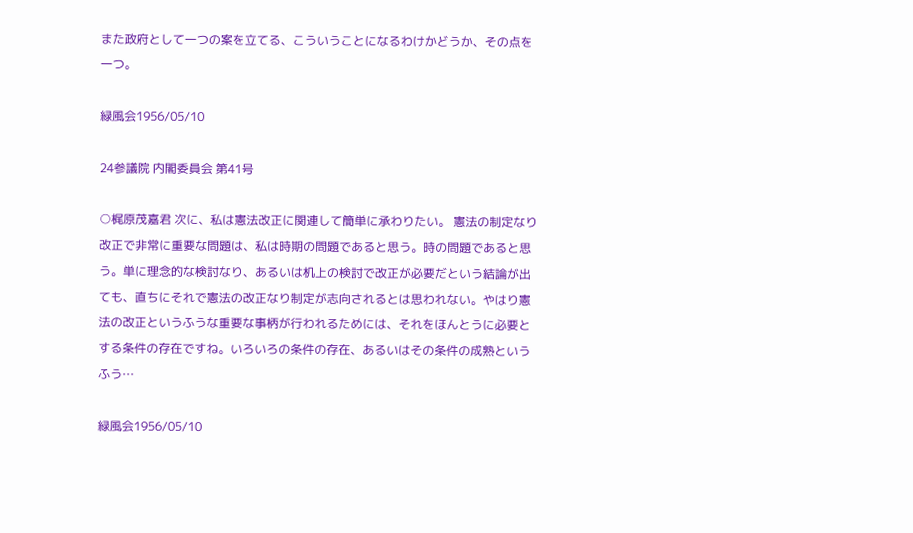また政府として一つの案を立てる、こういうことになるわけかどうか、その点を一つ。

緑風会1956/05/10

24参議院 内閣委員会 第41号

○梶原茂嘉君 次に、私は憲法改正に関連して簡単に承わりたい。 憲法の制定なり改正で非常に重要な問題は、私は時期の問題であると思う。時の問題であると思う。単に理念的な検討なり、あるいは机上の検討で改正が必要だという結論が出ても、直ちにそれで憲法の改正なり制定が志向されるとは思われない。やはり憲法の改正というふうな重要な事柄が行われるためには、それをほんとうに必要とする条件の存在ですね。いろいろの条件の存在、あるいはその条件の成熟というふう…

緑風会1956/05/10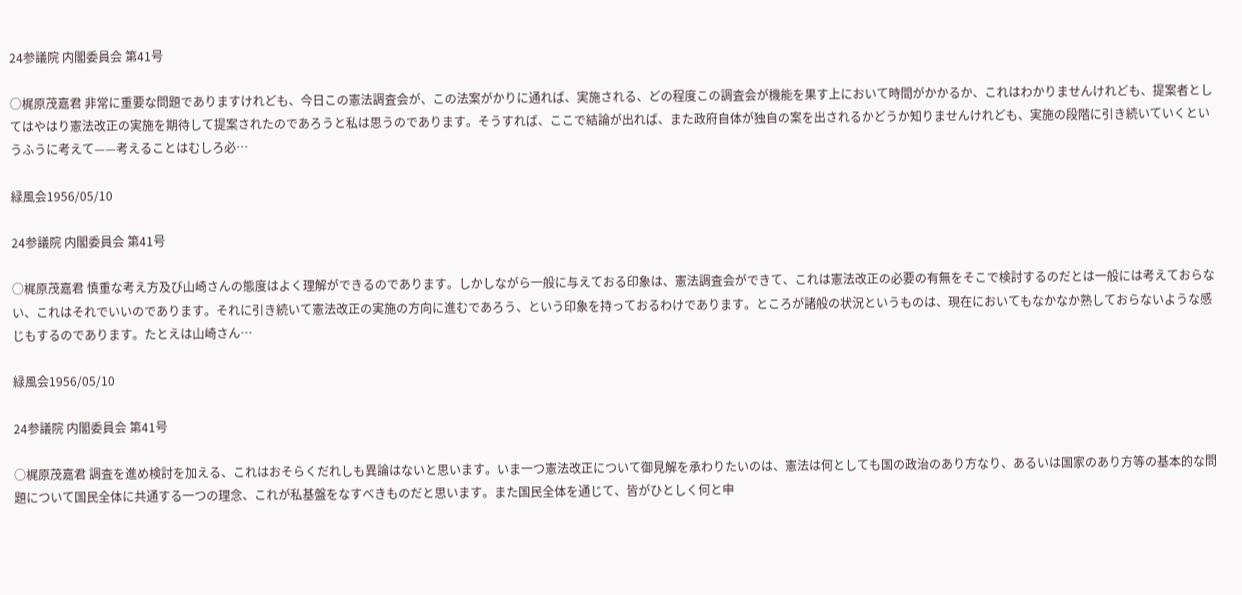24参議院 内閣委員会 第41号

○梶原茂嘉君 非常に重要な問題でありますけれども、今日この憲法調査会が、この法案がかりに通れば、実施される、どの程度この調査会が機能を果す上において時間がかかるか、これはわかりませんけれども、提案者としてはやはり憲法改正の実施を期待して提案されたのであろうと私は思うのであります。そうすれば、ここで結論が出れば、また政府自体が独自の案を出されるかどうか知りませんけれども、実施の段階に引き続いていくというふうに考えて——考えることはむしろ必…

緑風会1956/05/10

24参議院 内閣委員会 第41号

○梶原茂嘉君 慎重な考え方及び山崎さんの態度はよく理解ができるのであります。しかしながら一般に与えておる印象は、憲法調査会ができて、これは憲法改正の必要の有無をそこで検討するのだとは一般には考えておらない、これはそれでいいのであります。それに引き続いて憲法改正の実施の方向に進むであろう、という印象を持っておるわけであります。ところが諸般の状況というものは、現在においてもなかなか熟しておらないような感じもするのであります。たとえは山崎さん…

緑風会1956/05/10

24参議院 内閣委員会 第41号

○梶原茂嘉君 調査を進め検討を加える、これはおそらくだれしも異論はないと思います。いま一つ憲法改正について御見解を承わりたいのは、憲法は何としても国の政治のあり方なり、あるいは国家のあり方等の基本的な問題について国民全体に共通する一つの理念、これが私基盤をなすべきものだと思います。また国民全体を通じて、皆がひとしく何と申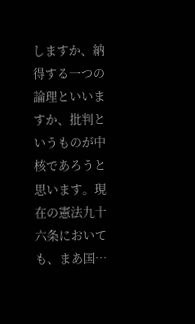しますか、納得する一つの論理といいますか、批判というものが中核であろうと思います。現在の憲法九十六条においても、まあ国…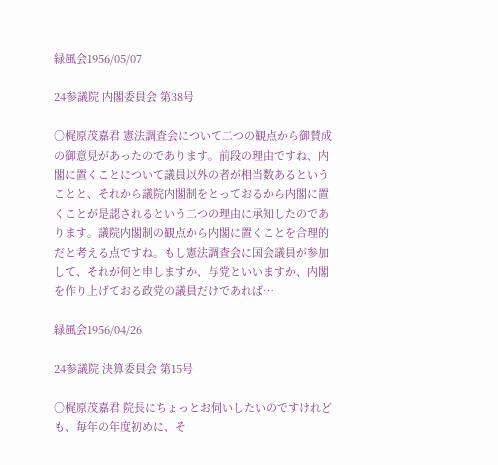緑風会1956/05/07

24参議院 内閣委員会 第38号

○梶原茂嘉君 憲法調査会について二つの観点から御賛成の御意見があったのであります。前段の理由ですね、内閣に置くことについて議員以外の者が相当数あるということと、それから議院内閣制をとっておるから内閣に置くことが是認されるという二つの理由に承知したのであります。議院内閣制の観点から内閣に置くことを合理的だと考える点ですね。もし憲法調査会に国会議員が参加して、それが何と申しますか、与党といいますか、内閣を作り上げておる政党の議員だけであれば…

緑風会1956/04/26

24参議院 決算委員会 第15号

○梶原茂嘉君 院長にちょっとお伺いしたいのですけれども、毎年の年度初めに、そ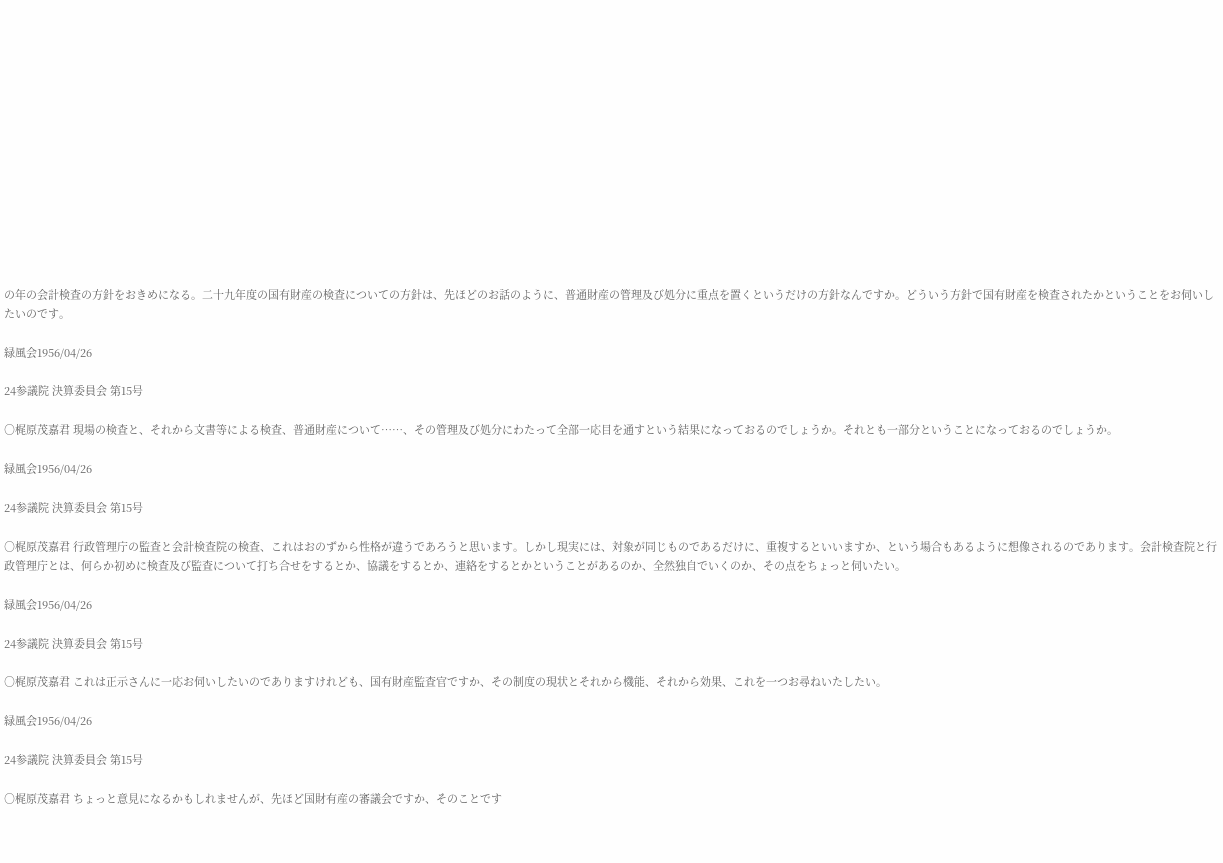の年の会計検査の方針をおきめになる。二十九年度の国有財産の検査についての方針は、先ほどのお話のように、普通財産の管理及び処分に重点を置くというだけの方針なんですか。どういう方針で国有財産を検査されたかということをお伺いしたいのです。

緑風会1956/04/26

24参議院 決算委員会 第15号

○梶原茂嘉君 現場の検査と、それから文書等による検査、普通財産について……、その管理及び処分にわたって全部一応目を通すという結果になっておるのでしょうか。それとも一部分ということになっておるのでしょうか。

緑風会1956/04/26

24参議院 決算委員会 第15号

○梶原茂嘉君 行政管理庁の監査と会計検査院の検査、これはおのずから性格が違うであろうと思います。しかし現実には、対象が同じものであるだけに、重複するといいますか、という場合もあるように想像されるのであります。会計検査院と行政管理庁とは、何らか初めに検査及び監査について打ち合せをするとか、協議をするとか、連絡をするとかということがあるのか、全然独自でいくのか、その点をちょっと伺いたい。

緑風会1956/04/26

24参議院 決算委員会 第15号

○梶原茂嘉君 これは正示さんに一応お伺いしたいのでありますけれども、国有財産監査官ですか、その制度の現状とそれから機能、それから効果、これを一つお尋ねいたしたい。

緑風会1956/04/26

24参議院 決算委員会 第15号

○梶原茂嘉君 ちょっと意見になるかもしれませんが、先ほど国財有産の審議会ですか、そのことです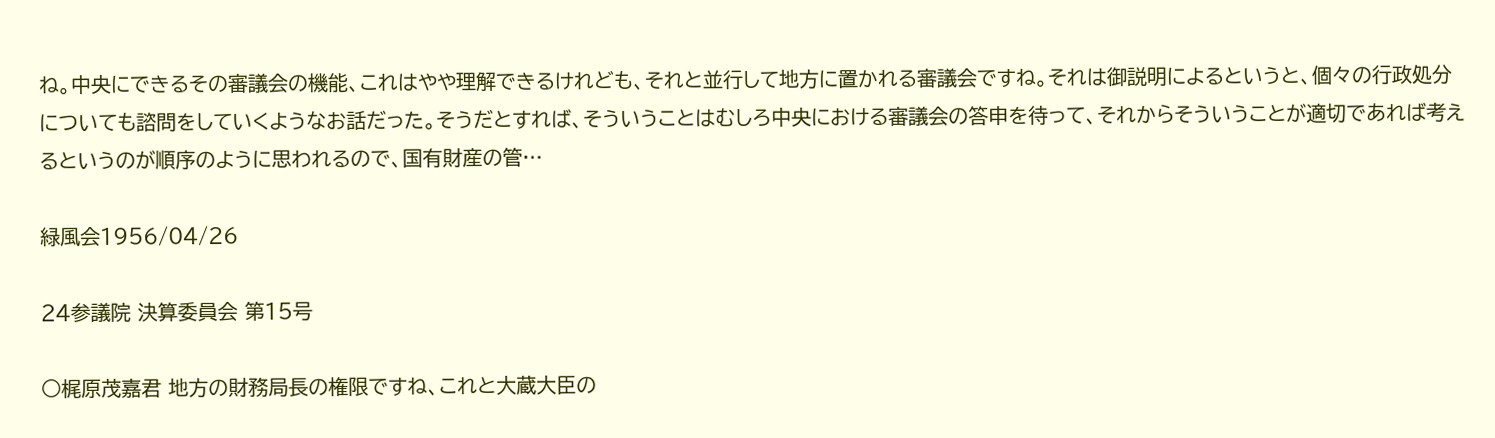ね。中央にできるその審議会の機能、これはやや理解できるけれども、それと並行して地方に置かれる審議会ですね。それは御説明によるというと、個々の行政処分についても諮問をしていくようなお話だった。そうだとすれば、そういうことはむしろ中央における審議会の答申を待って、それからそういうことが適切であれば考えるというのが順序のように思われるので、国有財産の管…

緑風会1956/04/26

24参議院 決算委員会 第15号

○梶原茂嘉君 地方の財務局長の権限ですね、これと大蔵大臣の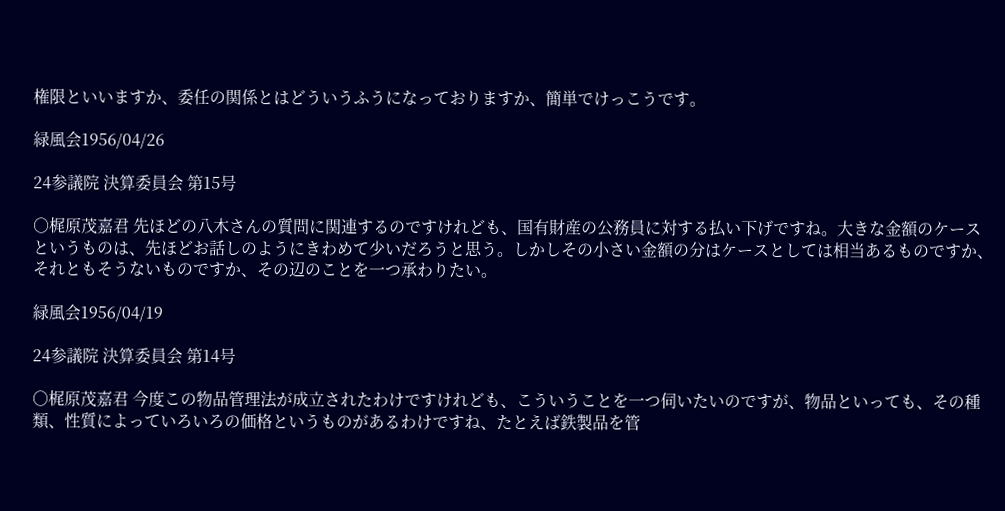権限といいますか、委任の関係とはどういうふうになっておりますか、簡単でけっこうです。

緑風会1956/04/26

24参議院 決算委員会 第15号

○梶原茂嘉君 先ほどの八木さんの質問に関連するのですけれども、国有財産の公務員に対する払い下げですね。大きな金額のケースというものは、先ほどお話しのようにきわめて少いだろうと思う。しかしその小さい金額の分はケースとしては相当あるものですか、それともそうないものですか、その辺のことを一つ承わりたい。

緑風会1956/04/19

24参議院 決算委員会 第14号

○梶原茂嘉君 今度この物品管理法が成立されたわけですけれども、こういうことを一つ伺いたいのですが、物品といっても、その種類、性質によっていろいろの価格というものがあるわけですね、たとえば鉄製品を管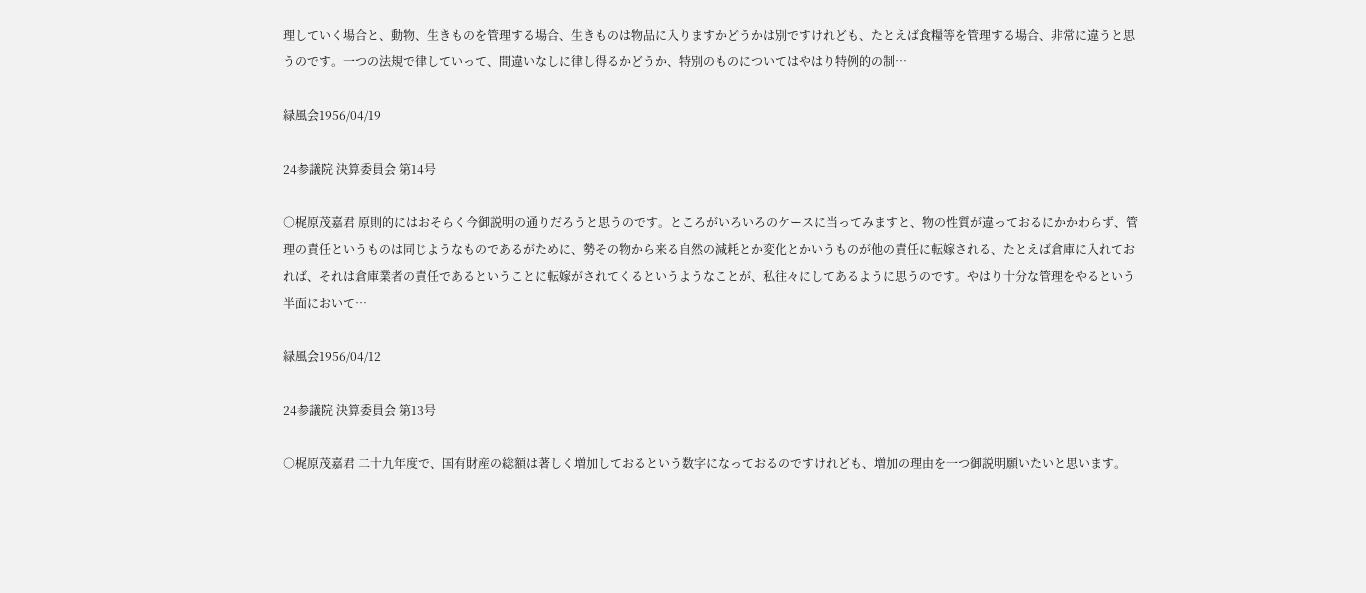理していく場合と、動物、生きものを管理する場合、生きものは物品に入りますかどうかは別ですけれども、たとえば食糧等を管理する場合、非常に違うと思うのです。一つの法規で律していって、間違いなしに律し得るかどうか、特別のものについてはやはり特例的の制…

緑風会1956/04/19

24参議院 決算委員会 第14号

○梶原茂嘉君 原則的にはおそらく今御説明の通りだろうと思うのです。ところがいろいろのケースに当ってみますと、物の性質が違っておるにかかわらず、管理の責任というものは同じようなものであるがために、勢その物から来る自然の減耗とか変化とかいうものが他の責任に転嫁される、たとえば倉庫に入れておれば、それは倉庫業者の責任であるということに転嫁がされてくるというようなことが、私往々にしてあるように思うのです。やはり十分な管理をやるという半面において…

緑風会1956/04/12

24参議院 決算委員会 第13号

○梶原茂嘉君 二十九年度で、国有財産の総額は著しく増加しておるという数字になっておるのですけれども、増加の理由を一つ御説明願いたいと思います。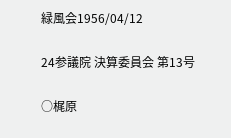緑風会1956/04/12

24参議院 決算委員会 第13号

○梶原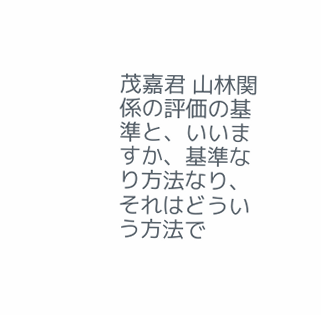茂嘉君 山林関係の評価の基準と、いいますか、基準なり方法なり、それはどういう方法で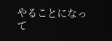やることになって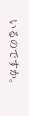いるのですか。